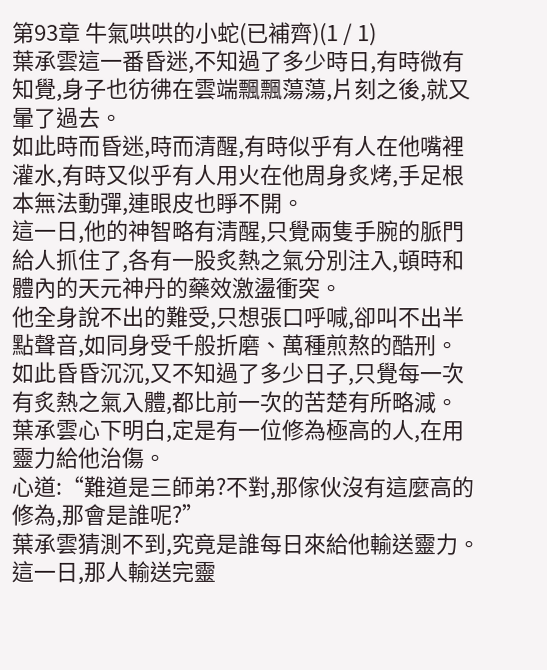第93章 牛氣哄哄的小蛇(已補齊)(1 / 1)
葉承雲這一番昏迷,不知過了多少時日,有時微有知覺,身子也彷彿在雲端飄飄蕩蕩,片刻之後,就又暈了過去。
如此時而昏迷,時而清醒,有時似乎有人在他嘴裡灌水,有時又似乎有人用火在他周身炙烤,手足根本無法動彈,連眼皮也睜不開。
這一日,他的神智略有清醒,只覺兩隻手腕的脈門給人抓住了,各有一股炙熱之氣分別注入,頓時和體內的天元神丹的藥效激盪衝突。
他全身說不出的難受,只想張口呼喊,卻叫不出半點聲音,如同身受千般折磨、萬種煎熬的酷刑。
如此昏昏沉沉,又不知過了多少日子,只覺每一次有炙熱之氣入體,都比前一次的苦楚有所略減。
葉承雲心下明白,定是有一位修為極高的人,在用靈力給他治傷。
心道:“難道是三師弟?不對,那傢伙沒有這麼高的修為,那會是誰呢?”
葉承雲猜測不到,究竟是誰每日來給他輸送靈力。
這一日,那人輸送完靈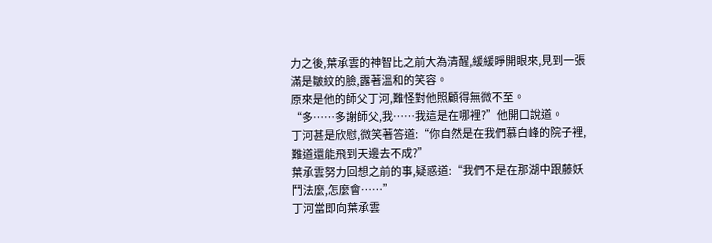力之後,葉承雲的神智比之前大為清醒,緩緩睜開眼來,見到一張滿是皺紋的臉,露著溫和的笑容。
原來是他的師父丁河,難怪對他照顧得無微不至。
“多……多謝師父,我……我這是在哪裡?”他開口說道。
丁河甚是欣慰,微笑著答道:“你自然是在我們慕白峰的院子裡,難道還能飛到天邊去不成?”
葉承雲努力回想之前的事,疑惑道:“我們不是在那湖中跟藤妖鬥法麼,怎麼會……”
丁河當即向葉承雲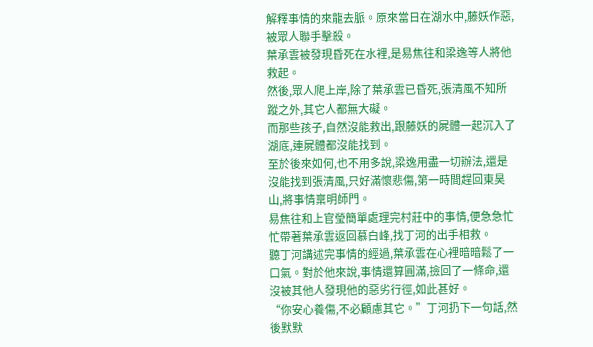解釋事情的來龍去脈。原來當日在湖水中,藤妖作惡,被眾人聯手擊殺。
葉承雲被發現昏死在水裡,是易焦往和梁逸等人將他救起。
然後,眾人爬上岸,除了葉承雲已昏死,張清風不知所蹤之外,其它人都無大礙。
而那些孩子,自然沒能救出,跟藤妖的屍體一起沉入了湖底,連屍體都沒能找到。
至於後來如何,也不用多說,梁逸用盡一切辦法,還是沒能找到張清風,只好滿懷悲傷,第一時間趕回東昊山,將事情稟明師門。
易焦往和上官瑩簡單處理完村莊中的事情,便急急忙忙帶著葉承雲返回慕白峰,找丁河的出手相救。
聽丁河講述完事情的經過,葉承雲在心裡暗暗鬆了一口氣。對於他來說,事情還算圓滿,撿回了一條命,還沒被其他人發現他的惡劣行徑,如此甚好。
“你安心養傷,不必顧慮其它。”丁河扔下一句話,然後默默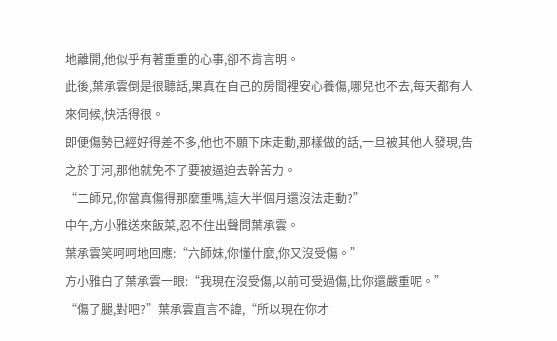地離開,他似乎有著重重的心事,卻不肯言明。
此後,葉承雲倒是很聽話,果真在自己的房間裡安心養傷,哪兒也不去,每天都有人來伺候,快活得很。
即便傷勢已經好得差不多,他也不願下床走動,那樣做的話,一旦被其他人發現,告之於丁河,那他就免不了要被逼迫去幹苦力。
“二師兄,你當真傷得那麼重嗎,這大半個月還沒法走動?”
中午,方小雅送來飯菜,忍不住出聲問葉承雲。
葉承雲笑呵呵地回應:“六師妹,你懂什麼,你又沒受傷。”
方小雅白了葉承雲一眼:“我現在沒受傷,以前可受過傷,比你還嚴重呢。”
“傷了腿,對吧?”葉承雲直言不諱,“所以現在你才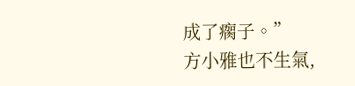成了瘸子。”
方小雅也不生氣,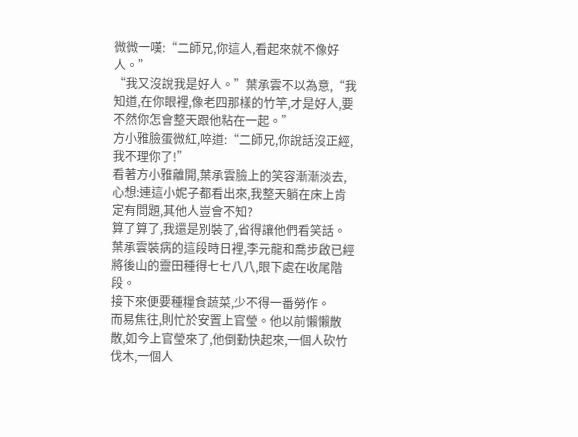微微一嘆:“二師兄,你這人,看起來就不像好人。”
“我又沒說我是好人。”葉承雲不以為意,“我知道,在你眼裡,像老四那樣的竹竿,才是好人,要不然你怎會整天跟他粘在一起。”
方小雅臉蛋微紅,啐道:“二師兄,你說話沒正經,我不理你了!”
看著方小雅離開,葉承雲臉上的笑容漸漸淡去,心想:連這小妮子都看出來,我整天躺在床上肯定有問題,其他人豈會不知?
算了算了,我還是別裝了,省得讓他們看笑話。
葉承雲裝病的這段時日裡,李元龍和喬步啟已經將後山的靈田種得七七八八,眼下處在收尾階段。
接下來便要種糧食蔬菜,少不得一番勞作。
而易焦往,則忙於安置上官瑩。他以前懶懶散散,如今上官瑩來了,他倒勤快起來,一個人砍竹伐木,一個人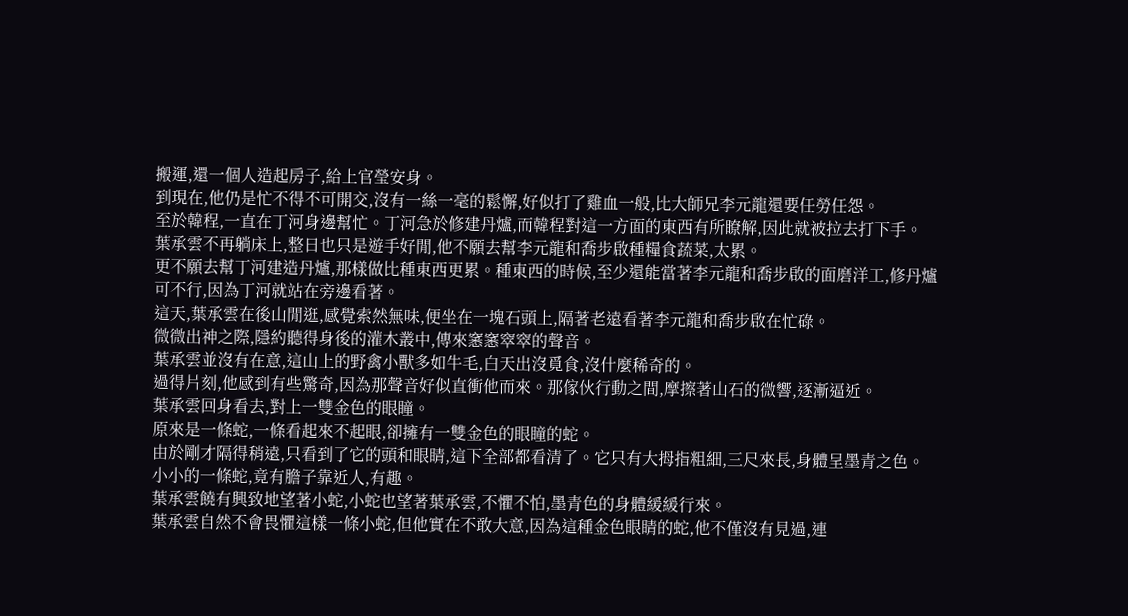搬運,還一個人造起房子,給上官瑩安身。
到現在,他仍是忙不得不可開交,沒有一絲一毫的鬆懈,好似打了雞血一般,比大師兄李元龍還要任勞任怨。
至於韓程,一直在丁河身邊幫忙。丁河急於修建丹爐,而韓程對這一方面的東西有所瞭解,因此就被拉去打下手。
葉承雲不再躺床上,整日也只是遊手好閒,他不願去幫李元龍和喬步啟種糧食蔬菜,太累。
更不願去幫丁河建造丹爐,那樣做比種東西更累。種東西的時候,至少還能當著李元龍和喬步啟的面磨洋工,修丹爐可不行,因為丁河就站在旁邊看著。
這天,葉承雲在後山閒逛,感覺索然無味,便坐在一塊石頭上,隔著老遠看著李元龍和喬步啟在忙碌。
微微出神之際,隱約聽得身後的灌木叢中,傳來窸窸窣窣的聲音。
葉承雲並沒有在意,這山上的野禽小獸多如牛毛,白天出沒覓食,沒什麼稀奇的。
過得片刻,他感到有些驚奇,因為那聲音好似直衝他而來。那傢伙行動之間,摩擦著山石的微響,逐漸逼近。
葉承雲回身看去,對上一雙金色的眼瞳。
原來是一條蛇,一條看起來不起眼,卻擁有一雙金色的眼瞳的蛇。
由於剛才隔得稍遠,只看到了它的頭和眼睛,這下全部都看清了。它只有大拇指粗細,三尺來長,身體呈墨青之色。
小小的一條蛇,竟有膽子靠近人,有趣。
葉承雲饒有興致地望著小蛇,小蛇也望著葉承雲,不懼不怕,墨青色的身體緩緩行來。
葉承雲自然不會畏懼這樣一條小蛇,但他實在不敢大意,因為這種金色眼睛的蛇,他不僅沒有見過,連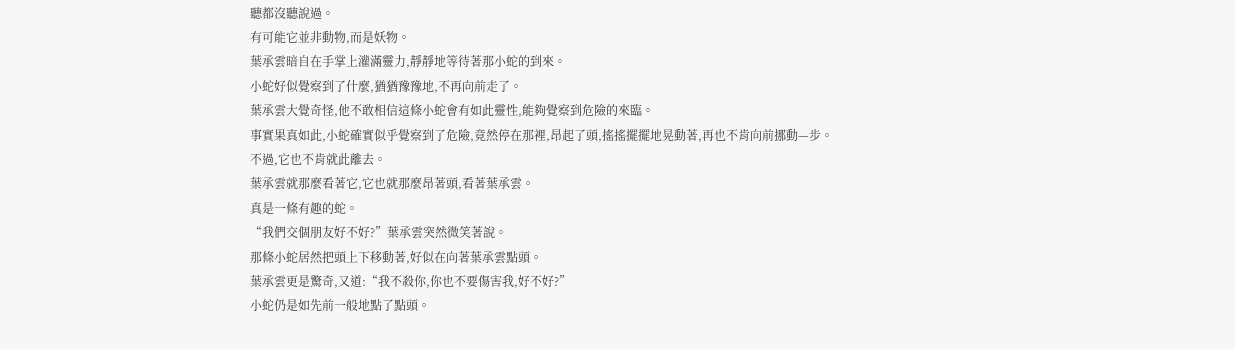聽都沒聽說過。
有可能它並非動物,而是妖物。
葉承雲暗自在手掌上灌滿靈力,靜靜地等待著那小蛇的到來。
小蛇好似覺察到了什麼,猶猶豫豫地,不再向前走了。
葉承雲大覺奇怪,他不敢相信這條小蛇會有如此靈性,能夠覺察到危險的來臨。
事實果真如此,小蛇確實似乎覺察到了危險,竟然停在那裡,昂起了頭,搖搖擺擺地晃動著,再也不肯向前挪動—步。
不過,它也不肯就此離去。
葉承雲就那麼看著它,它也就那麼昂著頭,看著葉承雲。
真是一條有趣的蛇。
“我們交個朋友好不好?”葉承雲突然微笑著說。
那條小蛇居然把頭上下移動著,好似在向著葉承雲點頭。
葉承雲更是驚奇,又道:“我不殺你,你也不要傷害我,好不好?”
小蛇仍是如先前一般地點了點頭。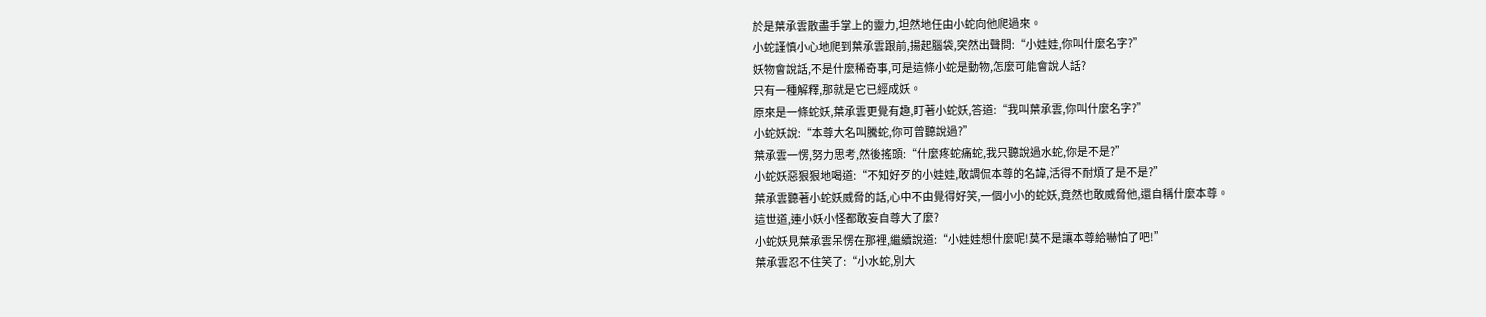於是葉承雲散盡手掌上的靈力,坦然地任由小蛇向他爬過來。
小蛇謹慎小心地爬到葉承雲跟前,揚起腦袋,突然出聲問:“小娃娃,你叫什麼名字?”
妖物會說話,不是什麼稀奇事,可是這條小蛇是動物,怎麼可能會說人話?
只有一種解釋,那就是它已經成妖。
原來是一條蛇妖,葉承雲更覺有趣,盯著小蛇妖,答道:“我叫葉承雲,你叫什麼名字?”
小蛇妖說:“本尊大名叫騰蛇,你可曾聽說過?”
葉承雲一愣,努力思考,然後搖頭:“什麼疼蛇痛蛇,我只聽說過水蛇,你是不是?”
小蛇妖惡狠狠地喝道:“不知好歹的小娃娃,敢調侃本尊的名諱,活得不耐煩了是不是?”
葉承雲聽著小蛇妖威脅的話,心中不由覺得好笑,一個小小的蛇妖,竟然也敢威脅他,還自稱什麼本尊。
這世道,連小妖小怪都敢妄自尊大了麼?
小蛇妖見葉承雲呆愣在那裡,繼續說道:“小娃娃想什麼呢!莫不是讓本尊給嚇怕了吧!”
葉承雲忍不住笑了:“小水蛇,別大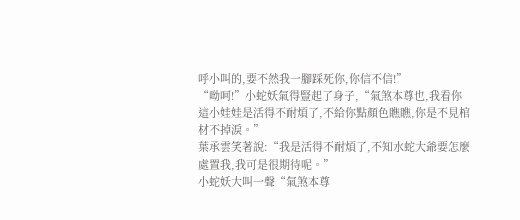呼小叫的,要不然我一腳踩死你,你信不信!”
“呦呵!”小蛇妖氣得豎起了身子,“氣煞本尊也,我看你這小娃娃是活得不耐煩了,不給你點顏色瞧瞧,你是不見棺材不掉淚。”
葉承雲笑著說:“我是活得不耐煩了,不知水蛇大爺要怎麼處置我,我可是很期待呢。”
小蛇妖大叫一聲“氣煞本尊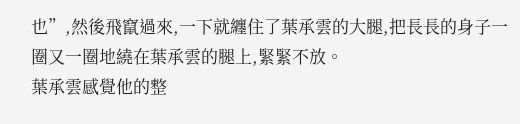也”,然後飛竄過來,一下就纏住了葉承雲的大腿,把長長的身子一圈又一圈地繞在葉承雲的腿上,緊緊不放。
葉承雲感覺他的整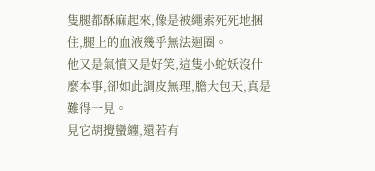隻腿都酥麻起來,像是被繩索死死地捆住,腿上的血液幾乎無法迴圈。
他又是氣憤又是好笑,這隻小蛇妖沒什麼本事,卻如此調皮無理,膽大包天,真是難得一見。
見它胡攪蠻纏,還若有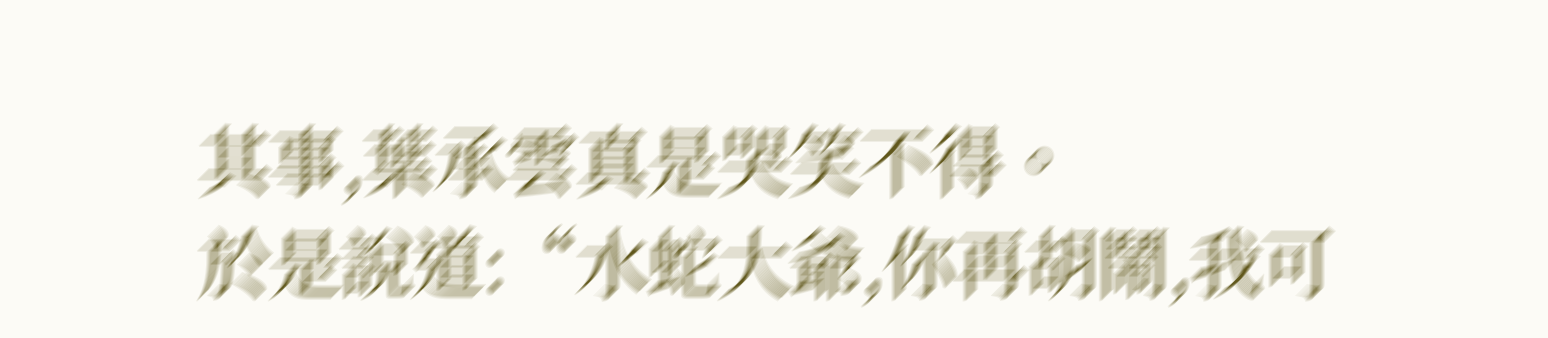其事,葉承雲真是哭笑不得。
於是說道:“水蛇大爺,你再胡鬧,我可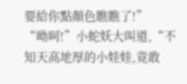要給你點顏色瞧瞧了!”
“呦呵!”小蛇妖大叫道,“不知天高地厚的小娃娃,竟敢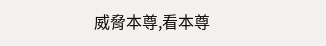威脅本尊,看本尊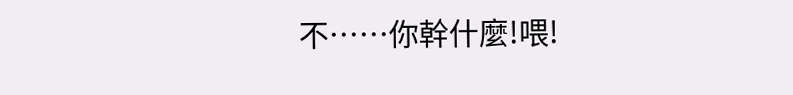不……你幹什麼!喂!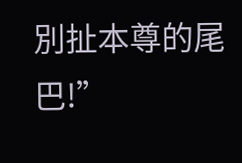別扯本尊的尾巴!”